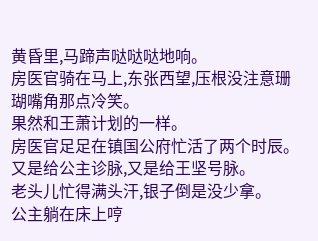黄昏里,马蹄声哒哒哒地响。
房医官骑在马上,东张西望,压根没注意珊瑚嘴角那点冷笑。
果然和王萧计划的一样。
房医官足足在镇国公府忙活了两个时辰。
又是给公主诊脉,又是给王坚号脉。
老头儿忙得满头汗,银子倒是没少拿。
公主躺在床上哼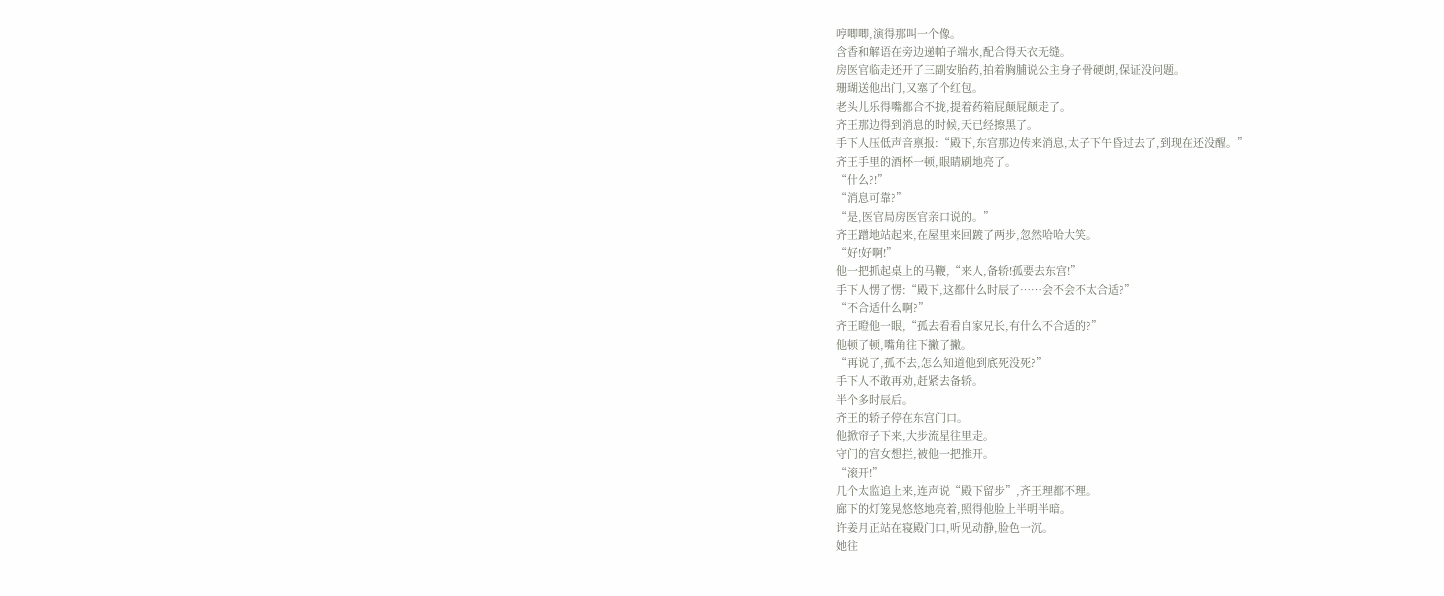哼唧唧,演得那叫一个像。
含香和解语在旁边递帕子端水,配合得天衣无缝。
房医官临走还开了三副安胎药,拍着胸脯说公主身子骨硬朗,保证没问题。
珊瑚送他出门,又塞了个红包。
老头儿乐得嘴都合不拢,提着药箱屁颠屁颠走了。
齐王那边得到消息的时候,天已经擦黑了。
手下人压低声音禀报:“殿下,东宫那边传来消息,太子下午昏过去了,到现在还没醒。”
齐王手里的酒杯一顿,眼睛刷地亮了。
“什么?!”
“消息可靠?”
“是,医官局房医官亲口说的。”
齐王蹭地站起来,在屋里来回踱了两步,忽然哈哈大笑。
“好!好啊!”
他一把抓起桌上的马鞭,“来人,备轿!孤要去东宫!”
手下人愣了愣:“殿下,这都什么时辰了……会不会不太合适?”
“不合适什么啊?”
齐王瞪他一眼,“孤去看看自家兄长,有什么不合适的?”
他顿了顿,嘴角往下撇了撇。
“再说了,孤不去,怎么知道他到底死没死?”
手下人不敢再劝,赶紧去备轿。
半个多时辰后。
齐王的轿子停在东宫门口。
他掀帘子下来,大步流星往里走。
守门的宫女想拦,被他一把推开。
“滚开!”
几个太监追上来,连声说“殿下留步”,齐王理都不理。
廊下的灯笼晃悠悠地亮着,照得他脸上半明半暗。
许姜月正站在寝殿门口,听见动静,脸色一沉。
她往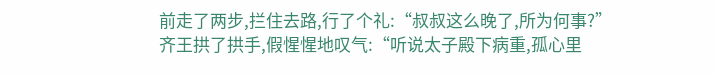前走了两步,拦住去路,行了个礼:“叔叔这么晚了,所为何事?”
齐王拱了拱手,假惺惺地叹气:“听说太子殿下病重,孤心里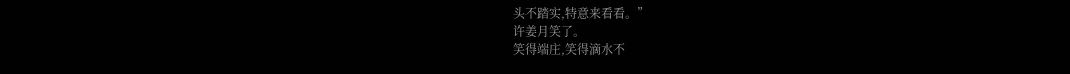头不踏实,特意来看看。”
许姜月笑了。
笑得端庄,笑得滴水不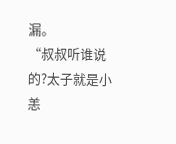漏。
“叔叔听谁说的?太子就是小恙